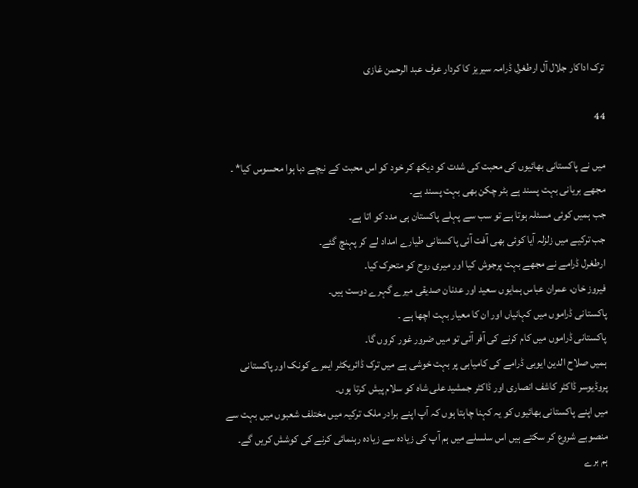ترک اداکار جلال آل ارطغرل ڈرامہ سیریز کا کردار عرف عبد الرحمن غازی

44

میں نے پاکستانی بھائیوں کی محبت کی شدت کو دیکھ کر خود کو اس محبت کے نیچے دبا ہوا محسوس کیا* ۔
مجھے بریانی بہت پسند ہے بٹر چکن بھی بہت پسند ہے۔
جب ہمیں کوئی مسئلہ ہوتا ہے تو سب سے پہلے پاکستان ہی مدد کو اتا ہے۔
جب ترکیے میں زلزلہ آیا کوئی بھی آفت آئی پاکستانی طیارے امداد لے کر پہنچ گئے۔
ارطغرل ڈرامے نے مجھے بہت پرجوش کیا اور میری روح کو متحرک کیا۔
فیروز خان، عمران عباس ہمایوں سعید اور عدنان صدیقی میرے گہرے دوست ہیں۔
پاکستانی ڈراموں میں کہانیاں اور ان کا معیار بہت اچھا ہے ۔
پاکستانی ڈراموں میں کام کرنے کی آفر آئی تو میں ضرور غور کروں گا۔
ہمیں صلاح الدین ایوبی ڈرامے کی کامیابی پر بہت خوشی ہے میں ترک ڈائریکٹر ایمرے کونک اور پاکستانی پروڈیوسر ڈاکٹر کاشف انصاری اور ڈاکٹر جمشید علی شاہ کو سلام پیش کرتا ہوں۔
میں اپنے پاکستانی بھائیوں کو یہ کہنا چاہتا ہوں کہ آپ اپنے برادر ملک ترکیہ میں مختلف شعبوں میں بہت سے منصوبے شروع کر سکتے ہیں اس سلسلے میں ہم آپ کی زیادہ سے زیادہ رہنمائی کرنے کی کوشش کریں گے۔
ہم برے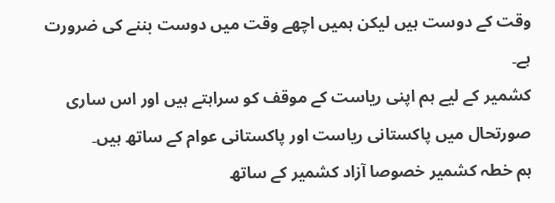وقت کے دوست ہیں لیکن ہمیں اچھے وقت میں دوست بننے کی ضرورت ہے۔
کشمیر کے لیے ہم اپنی ریاست کے موقف کو سراہتے ہیں اور اس ساری صورتحال میں پاکستانی ریاست اور پاکستانی عوام کے ساتھ ہیں۔
ہم خطہ کشمیر خصوصا آزاد کشمیر کے ساتھ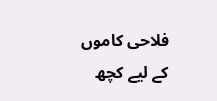فلاحی کاموں کے لیے کچھ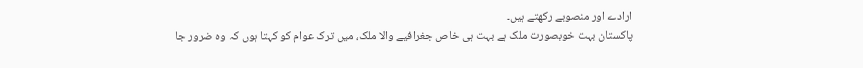ارادے اور منصوبے رکھتے ہیں۔
پاکستان بہت خوبصورت ملک ہے بہت ہی خاص جغرافیے والا ملک، میں ترک عوام کو کہتا ہوں کہ وہ ضرور جا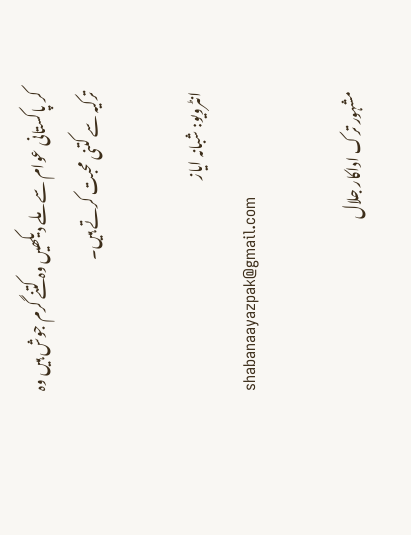کر پاکستانی عوام سے ملے دیکھیں وہ کتنے گرم جوش ہیں وہ ترکیہ سے کتنی محبت کرتے ہیں۔

انٹرویو: شبانہ ایاز
shabanaayazpak@gmail.com

مشہور ترک اداکار جلال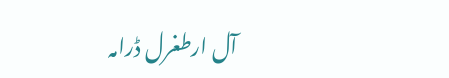آل ارطغرل ڈرامہ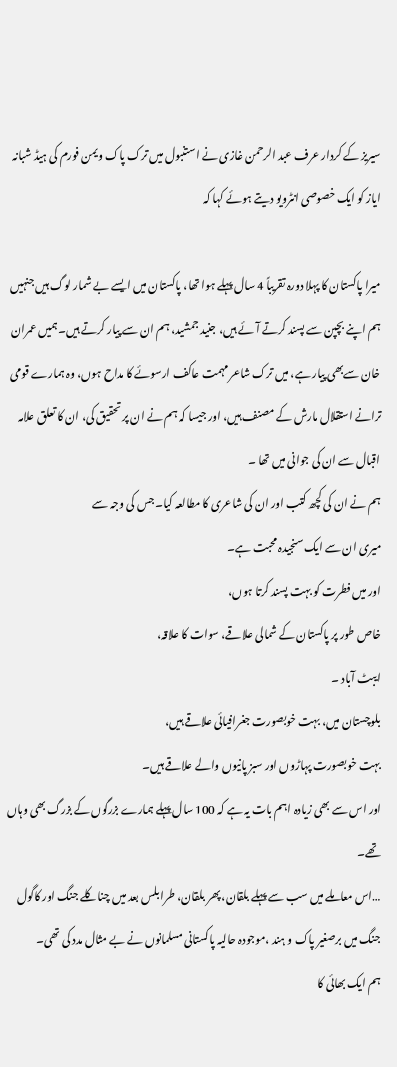سیریز کے کردار عرف عبد الرحمن غازی نے استنبول میں ترک پاک ویمن فورم کی ہیڈ شبانہ ایاز کو ایک خصوصی انٹرویو دیتے ہوئے کہا کہ

میرا پاکستان کا پہلا دورہ تقریباً 4 سال پہلے ہوا تھا، پاکستان میں ایسے بے شمار لوگ ہیں جنہیں ہم اپنے بچپن سے پسند کرتے آئے ہیں، جنید جمشید، ہم ان سے پیار کرتے ہیں۔ہمیں عمران خان سےبھی پیار ہے، میں ترک شاعر مہمت عاکف ارسوئے کا مداح ہوں، وہ ہمارے قومی ترانے استقلال مارش کے مصنف ہیں، اور جیسا کہ ہم نے ان پر تحقیق کی، ان کا تعلق علامہ اقبال سے ان کی جوانی میں تھا ۔
ہم نے ان کی کچھ کتب اور ان کی شاعری کا مطالعہ کیا۔جس کی وجہ سے
میری ان سے ایک سنجیدہ محبت ہے۔
اور میں فطرت کو بہت پسند کرتا ہوں،
خاص طور پر پاکستان کے شمالی علاقے، سوات کا علاقہ،
ایبٹ آباد ۔
بلوچستان میں، بہت خوبصورت جغرافیائی علاقے ہیں،
بہت خوبصورت پہاڑوں اور سبز پانیوں والے علاقے ہیں۔
اور اس سے بھی زیادہ اہم بات یہ ہے کہ 100 سال پہلے ہمارے بزرگوں کے بزرگ بھی وہاں تھے۔
…اس معاملے میں سب سے پہلے بلقان، پھر بلقان، طرابلس بعد میں چناکلے جنگ اور کاگول جنگ میں برصغیر پاک و ہند ،موجودہ حالیہ پاکستانی مسلمانوں نے بے مثال مدد کی تھی۔
ہم ایک بھائی کا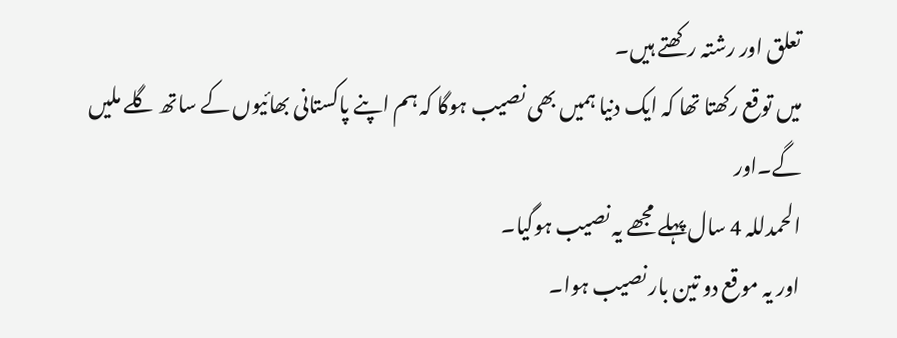تعلق اور رشتہ رکھتے ہیں۔
میں توقع رکھتا تھا کہ ایک دنیا ہمیں بھی نصیب ہوگا کہ ہم اپنے پاکستانی بھائیوں کے ساتھ گلے ملیں گے۔اور
الحمدللہ 4 سال پہلے مجھے یہ نصیب ہوگیا۔
اور یہ موقع دو تین بار نصیب ہوا۔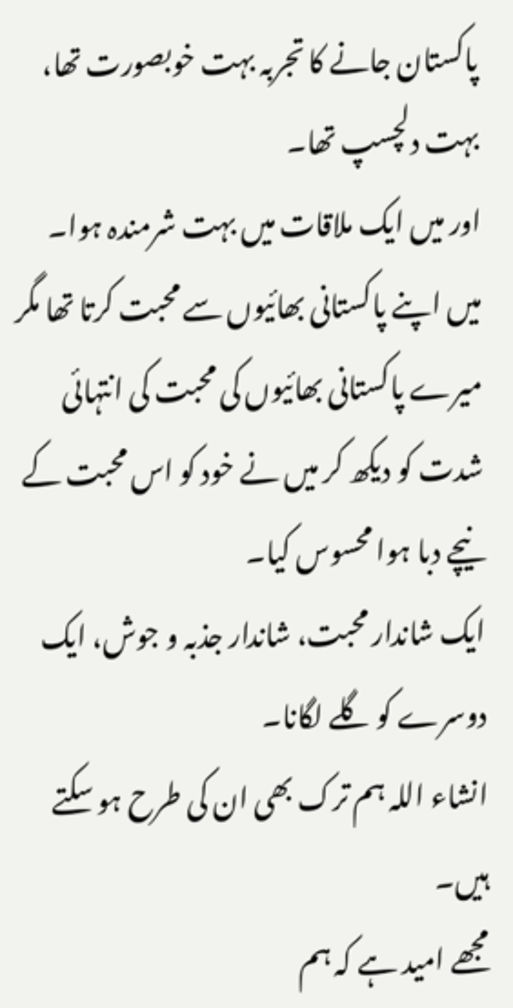پاکستان جانے کا تجربہ بہت خوبصورت تھا، بہت دلچسپ تھا۔
اور میں ایک ملاقات میں بہت شرمندہ ہوا۔
میں اپنے پاکستانی بھائیوں سے محبت کرتا تھا مگر میرے پاکستانی بھائیوں کی محبت کی انتہائی شدت کو دیکھ کر میں نے خود کو اس محبت کے نیچے دبا ہوا محسوس کیا۔
ایک شاندار محبت، شاندار جذبہ و جوش، ایک دوسرے کو گلے لگانا۔
انشاء اللہ ہم ترک بھی ان کی طرح ہو سکتے ہیں۔
مجھے امید ہے کہ ہم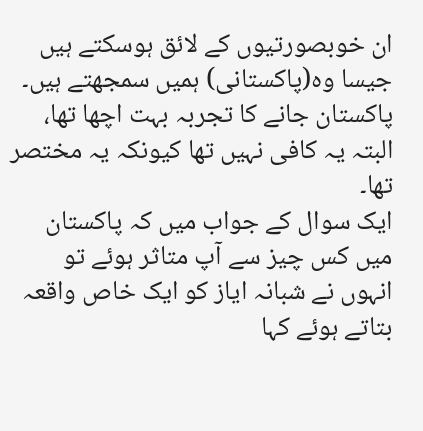ان خوبصورتیوں کے لائق ہوسکتے ہیں جیسا وہ(پاکستانی) ہمیں سمجھتے ہیں۔
پاکستان جانے کا تجربہ بہت اچھا تھا، البتہ یہ کافی نہیں تھا کیونکہ یہ مختصر تھا۔
ایک سوال کے جواب میں کہ پاکستان میں کس چیز سے آپ متاثر ہوئے تو انہوں نے شبانہ ایاز کو ایک خاص واقعہ بتاتے ہوئے کہا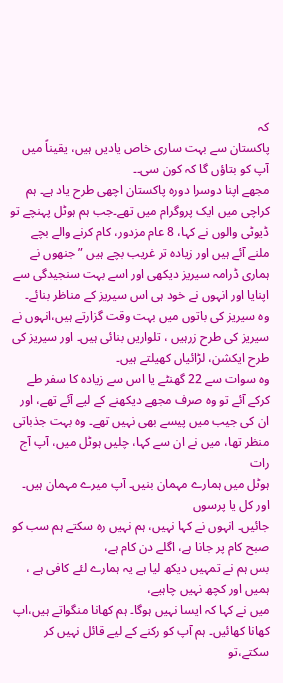کہ
پاکستان سے بہت ساری خاص یادیں ہیں، یقیناً میں آپ کو بتاؤں گا کہ کون سی۔۔
مجھے اپنا دوسرا دورہ پاکستان اچھی طرح یاد ہے۔ ہم کراچی میں ایک پروگرام میں تھے۔جب ہم ہوٹل پہنچے تو ڈیوٹی والوں نے کہا، 8 عام مزدور، کام کرنے والے بچے ملنے آئے ہیں اور زیادہ تر غریب بچے ہیں ” جنھوں نے ہماری ڈرامہ سیریز دیکھی اور اسے بہت سنجیدگی سے اپنایا اور انہوں نے خود ہی اس سیریز کے مناظر بنائے۔
وہ سیریز کی باتوں میں بہت وقت گزارتے ہیں،انہوں نے سیریز کی طرح زرہیں ، تلواریں بنائی ہیں۔ اور سیریز کی طرح ایکشن، لڑائیاں کھیلتے ہیں۔
وہ سوات سے 22 گھنٹے یا اس سے زیادہ کا سفر طے کرکے آئے تو وہ صرف مجھے دیکھنے کے لیے آئے تھے، اور ان کی جیب میں پیسے بھی نہیں تھے۔ وہ بہت جذباتی منظر تھا، میں نے ان سے کہا، چلیں ہوٹل میں، آپ آج رات
ہوٹل میں ہمارے مہمان بنیں۔ آپ میرے مہمان ہیں۔
اور کل یا پرسوں
جائیں۔ انہوں نے کہا نہیں، ہم نہیں رہ سکتے ہم سب کو صبح کام پر جانا ہے، اگلے دن کام ہے،
بس ہم نے تمہیں دیکھ لیا ہے یہ ہمارے لئے کافی ہے ، ہمیں اور کچھ نہیں چاہیے،
میں نے کہا کہ ایسا نہیں ہوگا۔ ہم کھانا منگواتے ہیں،اپ کھانا کھائیں۔ ہم آپ کو رکنے کے لیے قائل نہیں کر سکتے،تو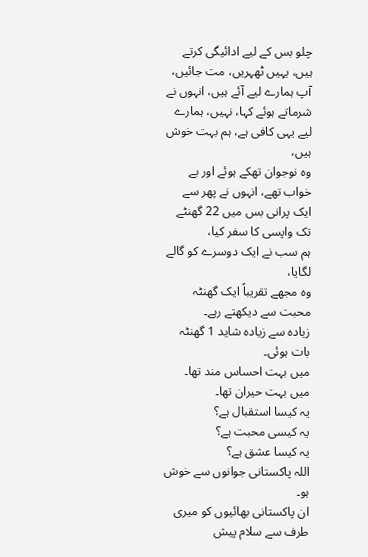چلو بس کے لیے ادائیگی کرتے ہیں، یہیں ٹھہریں، مت جائیں، آپ ہمارے لیے آئے ہیں، انہوں نے شرماتے ہوئے کہا، نہیں، ہمارے لیے یہی کافی ہے، ہم بہت خوش ہیں،
وہ نوجوان تھکے ہوئے اور بے خواب تھے، انہوں نے پھر سے ایک پرانی بس میں 22 گھنٹے تک واپسی کا سفر کیا،
ہم سب نے ایک دوسرے کو گالے لگایا،
وہ مجھے تقریباً ایک گھنٹہ محبت سے دیکھتے رہے۔
زیادہ سے زیادہ شاید 1 گھنٹہ بات ہوئی۔
میں بہت احساس مند تھا۔
میں بہت حیران تھا۔
یہ کیسا استقبال ہے؟
یہ کیسی محبت ہے؟
یہ کیسا عشق ہے؟
اللہ پاکستانی جوانوں سے خوش ہو۔
ان پاکستانی بھائیوں کو میری طرف سے سلام پیش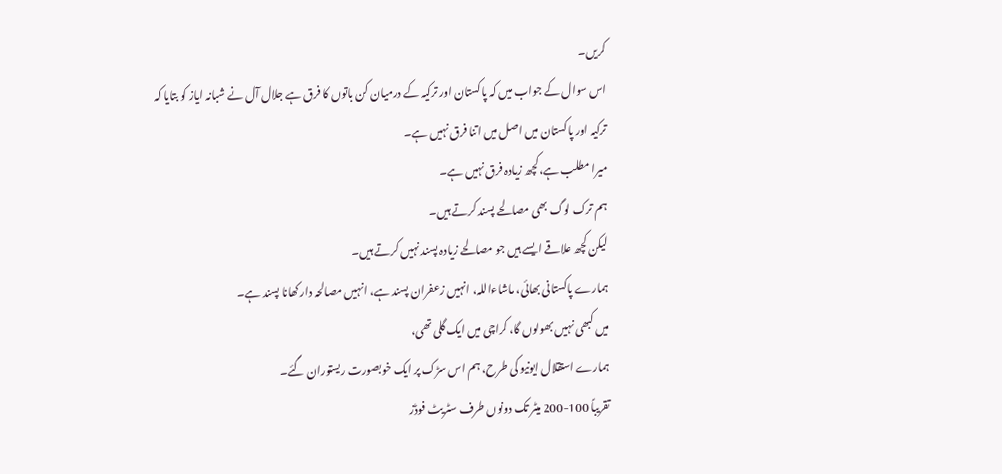کریں۔
اس سوال کے جواب میں کہ پاکستان اور ترکیہ کے درمیان کن باتوں کا فرق ہے جلال آل نے شبانہ ایاز کو بتایا کہ
ترکیہ اور پاکستان میں اصل میں اتنا فرق نہیں ہے۔
میرا مطلب ہے،کچھ زیادہ فرق نہیں ہے۔
ہم ترک لوگ بھی مصالحے پسند کرتے ہیں۔
لیکن کچھ علاقے ایسے ہیں جو مصالحے زیادہ پسند نہیں کرتے ہیں۔
ہمارے پاکستانی بھائی، ماشاءاللہ، انہیں زعفران پسند ہے، انہیں مصالحہ دار کھانا پسند ہے۔
میں کبھی نہیں بھولوں گا، کراچی میں ایک گلی تھی،
ہمارے استقلال ایونیو کی طرح، ہم اس سڑک پر ایک خوبصورت ریستوران گئے۔
تقریباً 100-200 میٹر تک دونوں طرف سٹریٹ فوڈز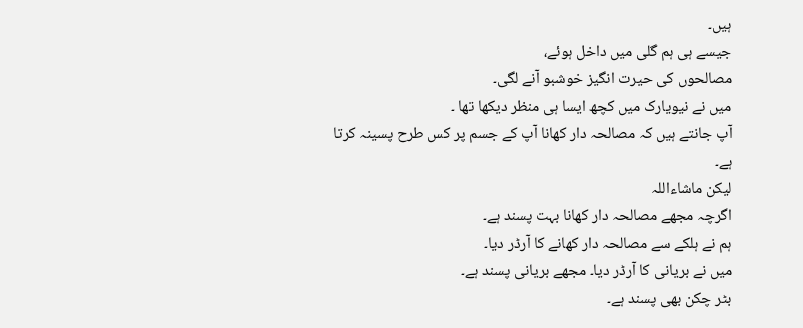ہیں۔
جیسے ہی ہم گلی میں داخل ہوئے،
مصالحوں کی حیرت انگیز خوشبو آنے لگی۔
میں نے نیویارک میں کچھ ایسا ہی منظر دیکھا تھا ۔
آپ جانتے ہیں کہ مصالحہ دار کھانا آپ کے جسم پر کس طرح پسینہ کرتا ہے۔
لیکن ماشاءاللہ
اگرچہ مجھے مصالحہ دار کھانا بہت پسند ہے۔
ہم نے ہلکے سے مصالحہ دار کھانے کا آرڈر دیا۔
میں نے بریانی کا آرڈر دیا۔ مجھے بریانی پسند ہے۔
بٹر چکن بھی پسند ہے۔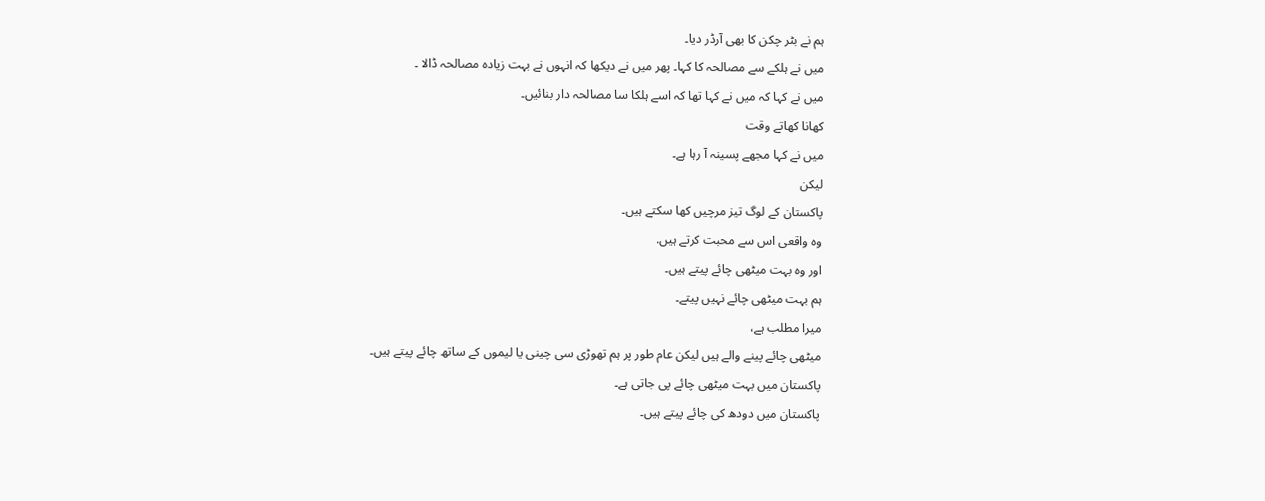ہم نے بٹر چکن کا بھی آرڈر دیا۔
میں نے ہلکے سے مصالحہ کا کہا۔ پھر میں نے دیکھا کہ انہوں نے بہت زیادہ مصالحہ ڈالا ۔
میں نے کہا کہ میں نے کہا تھا کہ اسے ہلکا سا مصالحہ دار بنائیں۔
کھانا کھاتے وقت
میں نے کہا مجھے پسینہ آ رہا ہے۔
لیکن
پاکستان کے لوگ تیز مرچیں کھا سکتے ہیں۔
وہ واقعی اس سے محبت کرتے ہیں.
اور وہ بہت میٹھی چائے پیتے ہیں۔
ہم بہت میٹھی چائے نہیں پیتے۔
میرا مطلب ہے،
میٹھی چائے پینے والے ہیں لیکن عام طور پر ہم تھوڑی سی چینی یا لیموں کے ساتھ چائے پیتے ہیں۔
پاکستان میں بہت میٹھی چائے پی جاتی ہے۔
پاکستان میں دودھ کی چائے پیتے ہیں۔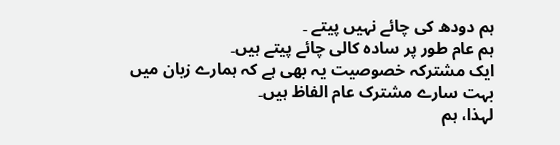ہم دودھ کی چائے نہیں پیتے ۔
ہم عام طور پر سادہ کالی چائے پیتے ہیں۔
ایک مشترکہ خصوصیت یہ بھی ہے کہ ہمارے زبان میں بہت سارے مشترک عام الفاظ ہیں۔
لہذا، ہم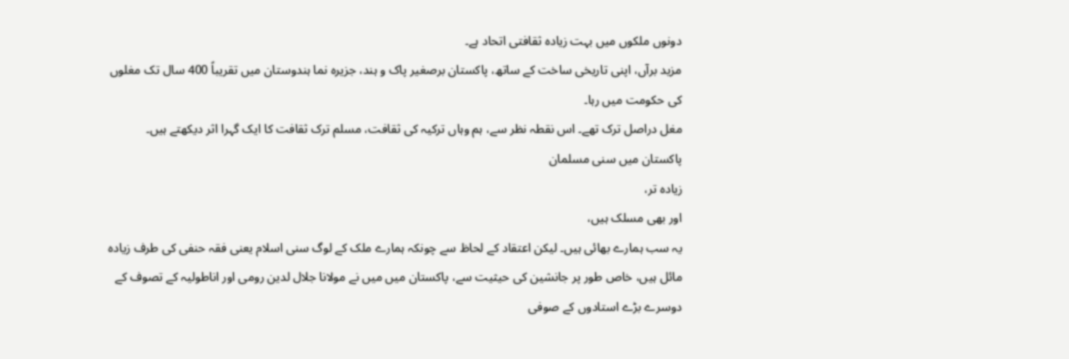دونوں ملکوں میں بہت زیادہ ثقافتی اتحاد ہے۔
مزید برآں، اپنی تاریخی ساخت کے ساتھ، پاکستان برصغیر پاک و ہند، جزیرہ نما ہندوستان میں تقریباً 400 سال تک مغلوں کی حکومت میں رہا۔
مغل دراصل ترک تھے۔ اس نقطہ نظر سے، ہم وہاں ترکیہ کی ثقافت، مسلم ترک ثقافت کا ایک گہرا اثر دیکھتے ہیں۔
پاکستان میں سنی مسلمان
زیادہ تر،
اور بھی مسلک ہیں،
یہ سب ہمارے بھائی ہیں۔ لیکن اعتقاد کے لحاظ سے چونکہ ہمارے ملک کے لوگ سنی اسلام یعنی فقہ حنفی کی طرف زیادہ مائل ہیں، خاص طور پر جانشین کی حیثیت سے، پاکستان میں میں نے مولانا جلال لدین رومی اور اناطولیہ کے تصوف کے دوسرے بڑے استادوں کے صوفی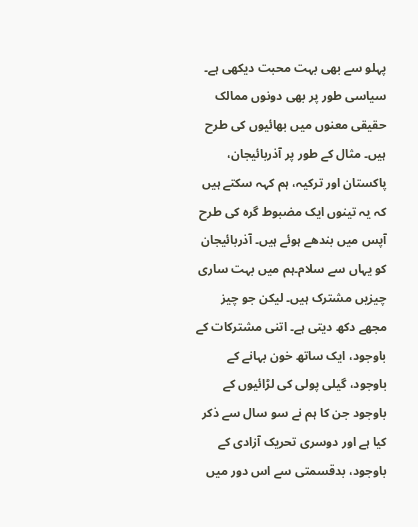پہلو سے بھی بہت محبت دیکھی ہے۔
سیاسی طور پر بھی دونوں ممالک حقیقی معنوں میں بھائیوں کی طرح ہیں۔ مثال کے طور پر آذربائیجان، پاکستان اور ترکیہ، ہم کہہ سکتے ہیں کہ یہ تینوں ایک مضبوط گرہ کی طرح آپس میں بندھے ہوئے ہیں۔ آذربائیجان کو یہاں سے سلام۔ہم میں بہت ساری چیزیں مشترک ہیں۔ لیکن جو چیز مجھے دکھ دیتی ہے۔ اتنی مشترکات کے باوجود، ایک ساتھ خون بہانے کے باوجود، گیلی پولی کی لڑائیوں کے باوجود جن کا ہم نے سو سال سے ذکر کیا ہے اور دوسری تحریک آزادی کے باوجود، بدقسمتی سے اس دور میں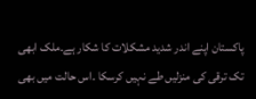پاکستان اپنے اندر شدید مشکلات کا شکار ہے۔ملک ابھی تک ترقی کی منزلیں طے نہیں کرسکا ۔اس حالت میں بھی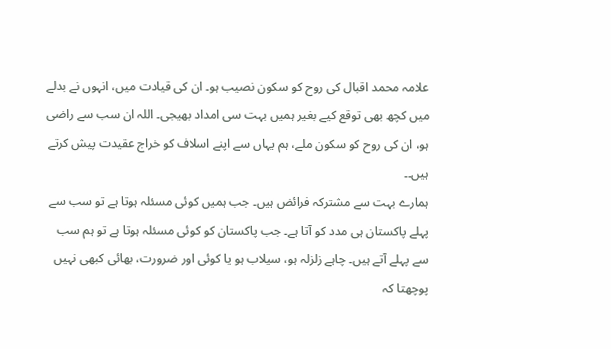علامہ محمد اقبال کی روح کو سکون نصیب ہو۔ ان کی قیادت میں، انہوں نے بدلے میں کچھ بھی توقع کیے بغیر ہمیں بہت سی امداد بھیجی۔ اللہ ان سب سے راضی ہو، ان کی روح کو سکون ملے، ہم یہاں سے اپنے اسلاف کو خراج عقیدت پیش کرتے ہیں۔۔
ہمارے بہت سے مشترکہ فرائض ہیں۔ جب ہمیں کوئی مسئلہ ہوتا ہے تو سب سے پہلے پاکستان ہی مدد کو آتا ہے۔ جب پاکستان کو کوئی مسئلہ ہوتا ہے تو ہم سب سے پہلے آتے ہیں۔ چاہے زلزلہ ہو، سیلاب ہو یا کوئی اور ضرورت، بھائی کبھی نہیں پوچھتا کہ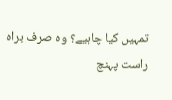تمہیں کیا چاہیے؟ وہ صرف براہ راست پہنچ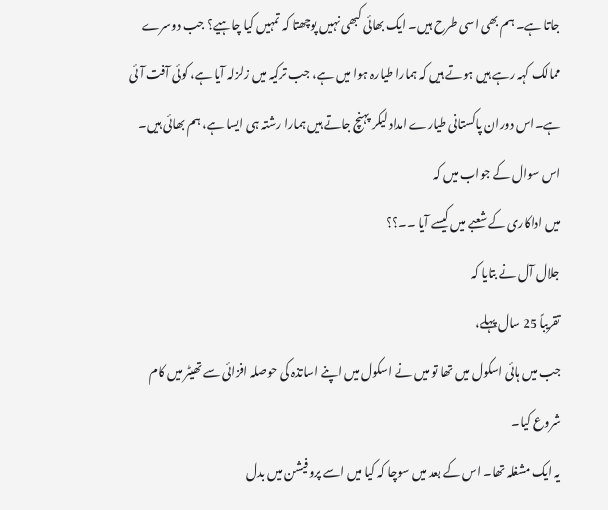جاتا ہے۔ ہم بھی اسی طرح ہیں۔ ایک بھائی کبھی نہیں پوچھتا کہ تمہیں کیا چاہیے؟ جب دوسرے ممالک کہہ رہے ہیں ہوتے ہیں کہ ہمارا طیارہ ہوا میں ہے، جب ترکیہ میں زلزلہ آیا ہے، کوئی آفت آئی ہے۔اس دوران پاکستانی طیارے امداد لیکر پہنچ جاتے ہیں ہمارا رشتہ ہی ایسا ہے، ہم بھائی ہیں۔
اس سوال کے جواب میں کہ
میں اداکاری کے شعبے میں کیسے آیا ۔۔؟؟
جلال آل نے بتایا کہ
تقریباً 25 سال پہلے،
جب میں ہائی اسکول میں تھا تو میں نے اسکول میں اپنے اساتذہ کی حوصلہ افزائی سے تھیٹر میں کام شروع کیا۔
یہ ایک مشغلہ تھا۔ اس کے بعد میں سوچا کہ کیا میں اسے پروفیشن میں بدل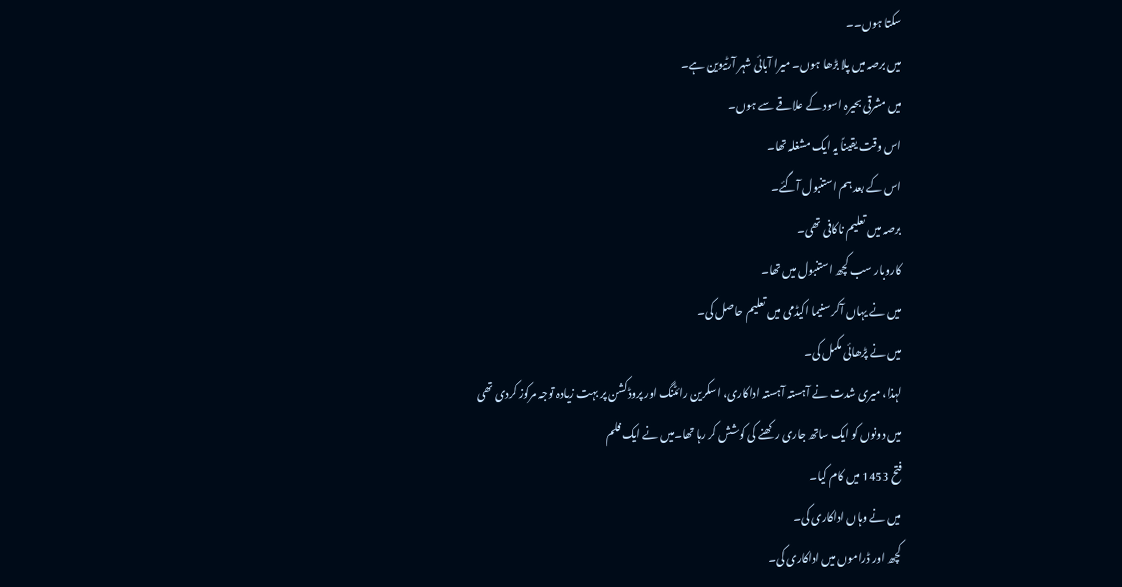سکتا ہوں۔۔
میں برصہ میں پلا بڑھا ہوں۔ میرا آبائی شہر آرٹیوین ہے۔
میں مشرقی بحیرہ اسود کے علاقے سے ہوں۔
اس وقت یقیناً یہ ایک مشغلہ تھا۔
اس کے بعد ہم استنبول آگئے۔
برصہ میں تعلیم ناکافی تھی۔
کاروبار سب کچھ استنبول میں تھا۔
میں نے یہاں آکر سنیما اکیڈمی میں تعلیم حاصل کی۔
میں نے پڑھائی مکمل کی۔
لہذا، میری شدت نے آہستہ آہستہ اداکاری، اسکرین رائٹنگ اور پروڈکشن پر بہت زیادہ توجہ مرکوز کردی تھی
میں دونوں کو ایک ساتھ جاری رکھنے کی کوشش کر رہا تھا۔میں نے ایک فلم
فتح 1453 میں کام کیا۔
میں نے وہاں اداکاری کی۔
کچھ اور ڈراموں میں اداکاری کی۔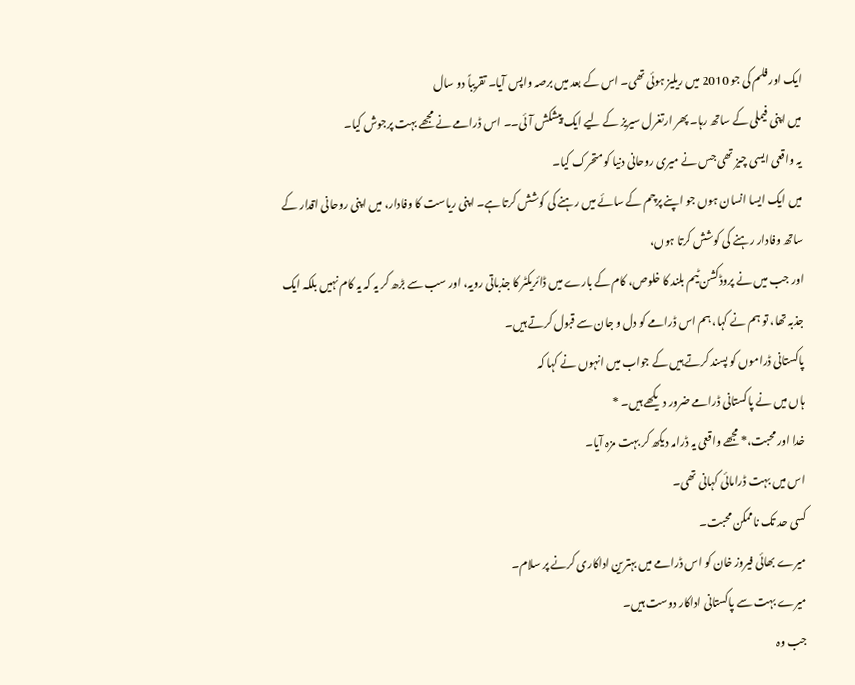ایک اور فلم کی جو 2010 میں ریلیز ہوئی تھی۔ اس کے بعد میں برصہ واپس آیا۔ تقریباً دو سال
میں اپنی فیملی کے ساتھ رہا۔ پھر ارتغرل سیریز کے لیے ایک پیشکش آئی۔۔ اس ڈرامے نے مجھے بہت پرجوش کیا۔
یہ واقعی ایسی چیز تھی جس نے میری روحانی دنیا کو متحرک کیا۔
میں ایک ایسا انسان ہوں جو اپنے پرچم کے سائے میں رہنے کی کوشش کرتا ہے۔ اپنی ریاست کا وفادار، میں اپنی روحانی اقدار کے ساتھ وفادار رہنے کی کوشش کرتا ہوں،
اور جب میں نے پروڈکشن ٹیم بلند کا خلوص، کام کے بارے میں ڈائریکٹر کا جذباتی رویہ، اور سب سے بڑھ کر یہ کہ یہ کام نہیں بلکہ ایک جذبہ تھا، تو ہم نے کہا، ہم اس ڈرامے کو دل و جان سے قبول کرتے ہیں۔
پاکستانی ڈراموں کو پسند کرتے ہیں کے جواب میں انہوں نے کہا کہ
ہاں میں نے پاکستانی ڈرامے ضرور دیکھے ہیں۔ *
خدا اور محبت،* مجھے واقعی یہ ڈرامہ دیکھ کر بہت مزہ آیا۔
اس میں بہت ڈرامائی کہانی تھی۔
کسی حد تک ناممکن محبت۔
میرے بھائی فیروز خان کو اس ڈرامے میں بہترین اداکاری کرنے پر سلام۔
میرے بہت سے پاکستانی اداکار دوست ہیں۔
جب وہ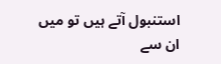استنبول آتے ہیں تو میں ان سے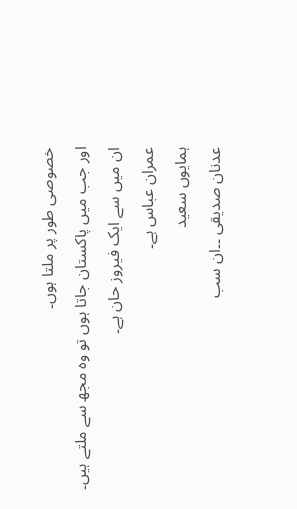خصوصی طور پر ملتا ہوں۔
اور جب میں پاکستان جاتا ہوں تو وہ مجھ سے ملتے ہیں۔
ان میں سے ایک فیروز حان ہے۔
عمران عباس ہے۔
ہمایوں سعید
عدنان صدیقی ۔۔ان سب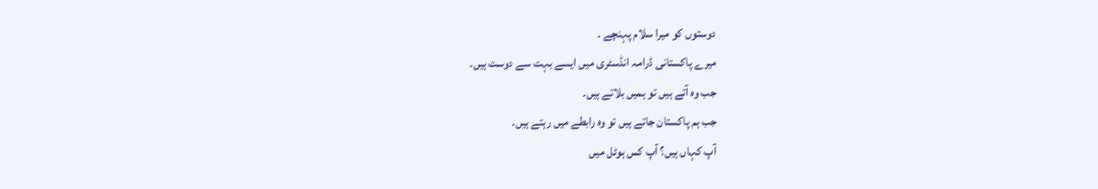دوستوں کو میرا سلام پہنچے ۔
میرے پاکستانی ڈرامہ انڈسٹری میں ایسے بہت سے دوست ہیں۔
جب وہ آتے ہیں تو ہمیں بلاتے ہیں۔
جب ہم پاکستان جاتے ہیں تو وہ رابطے میں رہتے ہیں۔
آپ کہاں ہیں؟ آپ کس ہوٹل میں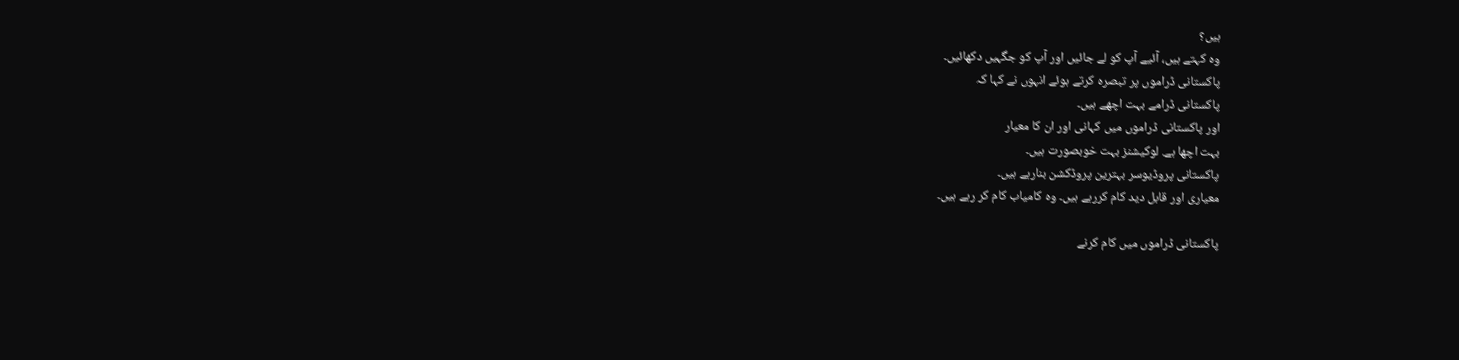ہیں؟
وہ کہتے ہیں، آئیے آپ کو لے جائیں اور آپ کو جگہیں دکھائیں۔
پاکستانی ڈراموں پر تبصرہ کرتے ہوئے انہوں نے کہا کہ
پاکستانی ڈرامے بہت اچھے ہیں۔
اور پاکستانی ڈراموں میں کہانی اور ان کا معیار
بہت اچھا ہے. لوکیشنز بہت خوبصورت ہیں۔
پاکستانی پروڈیوسر بہترین پروڈکشن بنارہے ہیں۔
معیاری اور قابل دید کام کررہے ہیں۔ وہ کامیاب کام کر رہے ہیں۔

پاکستانی ڈراموں میں کام کرنے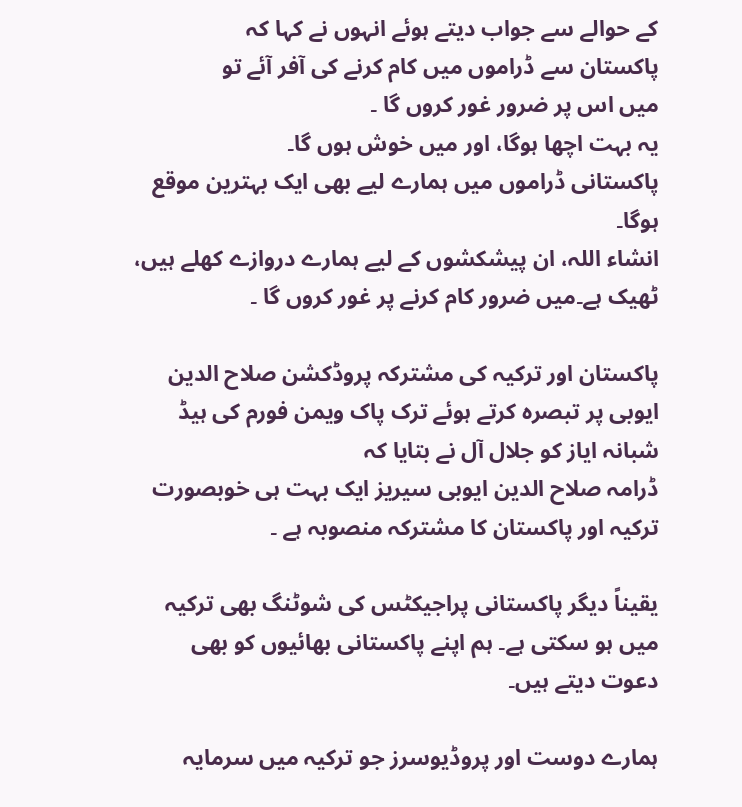کے حوالے سے جواب دیتے ہوئے انہوں نے کہا کہ
پاکستان سے ڈراموں میں کام کرنے کی آفر آئے تو
میں اس پر ضرور غور کروں گا ۔
یہ بہت اچھا ہوگا، اور میں خوش ہوں گا۔
پاکستانی ڈراموں میں ہمارے لیے بھی ایک بہترین موقع ہوگا۔
انشاء اللہ، ان پیشکشوں کے لیے ہمارے دروازے کھلے ہیں،
ٹھیک ہے۔میں ضرور کام کرنے پر غور کروں گا ۔

پاکستان اور ترکیہ کی مشترکہ پروڈکشن صلاح الدین ایوبی پر تبصرہ کرتے ہوئے ترک پاک ویمن فورم کی ہیڈ شبانہ ایاز کو جلال آل نے بتایا کہ
ڈرامہ صلاح الدین ایوبی سیریز ایک بہت ہی خوبصورت ترکیہ اور پاکستان کا مشترکہ منصوبہ ہے ۔

یقیناً دیگر پاکستانی پراجیکٹس کی شوٹنگ بھی ترکیہ میں ہو سکتی ہے۔ ہم اپنے پاکستانی بھائیوں کو بھی دعوت دیتے ہیں۔

ہمارے دوست اور پروڈیوسرز جو ترکیہ میں سرمایہ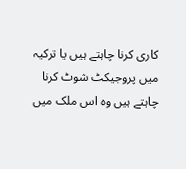کاری کرنا چاہتے ہیں یا ترکیہ میں پروجیکٹ شوٹ کرنا چاہتے ہیں وہ اس ملک میں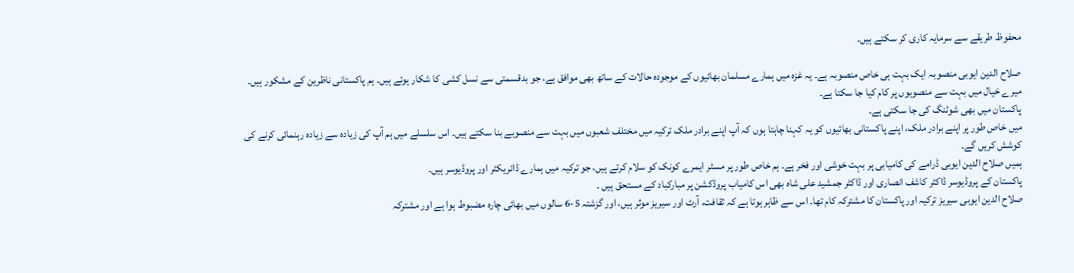محفوظ طریقے سے سرمایہ کاری کر سکتے ہیں۔

صلاح الدین ایوبی منصوبہ ایک بہت ہی خاص منصوبہ ہے۔ یہ غزہ میں ہمارے مسلمان بھائیوں کے موجودہ حالات کے ساتھ بھی موافق ہے، جو بدقسمتی سے نسل کشی کا شکار ہوئے ہیں۔ ہم پاکستانی ناظرین کے مشکور ہیں۔
میرے خیال میں بہت سے منصوبوں پر کام کیا جا سکتا ہے۔
پاکستان میں بھی شوٹنگ کی جا سکتی ہے۔
میں خاص طور پر اپنے برادر ملک، اپنے پاکستانی بھائیوں کو یہ کہنا چاہتا ہوں کہ آپ اپنے برادر ملک ترکیہ میں مختلف شعبوں میں بہت سے منصوبے بنا سکتے ہیں۔ اس سلسلے میں ہم آپ کی زیادہ سے زیادہ رہنمائی کرنے کی کوشش کریں گے۔
ہمیں صلاح الدین ایوبی ڈرامے کی کامیابی پر بہت خوشی اور فخر ہے۔ ہم خاص طور پر مسٹر ایمرے کونک کو سلام کرتے ہیں، جو ترکیہ میں ہمارے ڈائریکٹر اور پروڈیوسر ہیں۔
پاکستان کے پروڈیوسر ڈاکٹر کاشف انصاری اور ڈاکٹر جمشید علی شاہ بھی اس کامیاب پروڈکشن پر مبارکباد کے مستحق ہیں ۔
صلاح الدین ایوبی سیریز ترکیہ اور پاکستان کا مشترکہ کام تھا۔ اس سے ظاہر ہوتا ہے کہ ثقافت، آرٹ اور سیریز موثر ہیں، اور گزشتہ 5-6 سالوں میں بھائی چارہ مضبوط ہوا ہے اور مشترکہ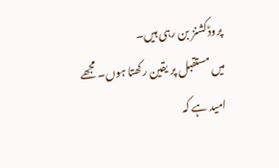پروڈکشنز بن رہی ہیں۔
میں مستقبل پر یقین رکھتا ہوں۔ مجھے امید ہے کہ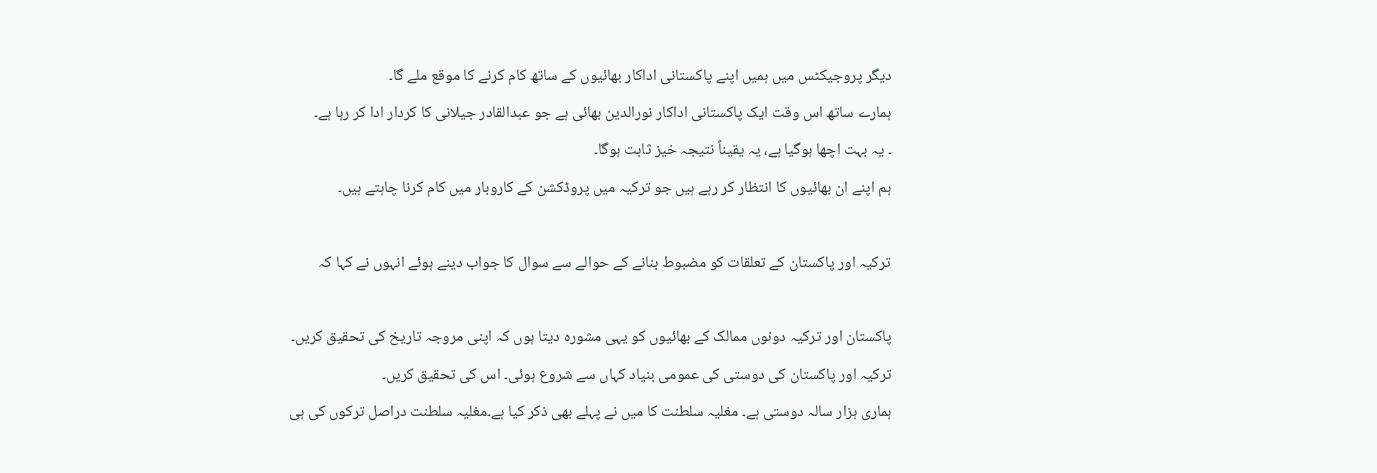دیگر پروجیکٹس میں ہمیں اپنے پاکستانی اداکار بھائیوں کے ساتھ کام کرنے کا موقع ملے گا۔
ہمارے ساتھ اس وقت ایک پاکستانی اداکار نورالدین بھائی ہے جو عبدالقادر جیلانی کا کردار ادا کر رہا ہے۔
۔ یہ بہت اچھا ہوگیا ہے، یہ یقیناً نتیجہ خیز ثابت ہوگا۔
ہم اپنے ان بھائیوں کا انتظار کر رہے ہیں جو ترکیہ میں پروڈکشن کے کاروبار میں کام کرنا چاہتے ہیں۔

ترکیہ اور پاکستان کے تعلقات کو مضبوط بنانے کے حوالے سے سوال کا جواب دینے ہوئے انہوں نے کہا کہ

پاکستان اور ترکیہ دونوں ممالک کے بھائیوں کو یہی مشورہ دیتا ہوں کہ اپنی مروجہ تاریخ کی تحقیق کریں۔
ترکیہ اور پاکستان کی دوستی کی عمومی بنیاد کہاں سے شروع ہوئی۔ اس کی تحقیق کریں۔
ہماری ہزار سالہ دوستی ہے۔ مغلیہ سلطنت کا میں نے پہلے بھی ذکر کیا ہے۔مغلیہ سلطنت دراصل ترکوں کی ہی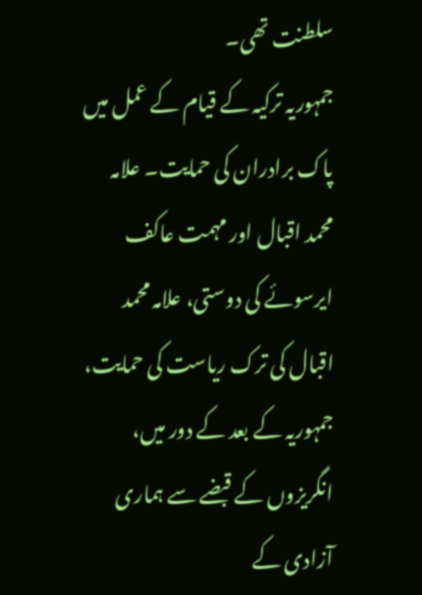سلطنت تھی۔
جمہوریہ ترکیہ کے قیام کے عمل میں پاک برادران کی حمایت۔ علامہ محمد اقبال اور مہمت عاکف ایرسوئے کی دوستی، علامہ محمد اقبال کی ترک ریاست کی حمایت، جمہوریہ کے بعد کے دور میں، انگریزوں کے قبضے سے ہماری آزادی کے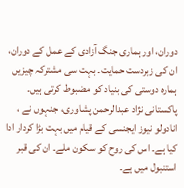دوران، اور ہماری جنگ آزادی کے عمل کے دوران، ان کی زبردست حمایت۔ بہت سی مشترکہ چیزیں ہمارہ دوستی کی بنیاد کو مضبوط کرتی ہیں۔
پاکستانی نژاد عبدالرحمن پشاوری، جنہوں نے ، انادولو نیوز ایجنسی کے قیام میں بہت بڑا کردار ادا کیا ہے۔ اس کی روح کو سکون ملے۔ ان کی قبر استنبول میں ہے۔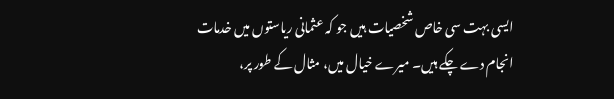ایسی بہت سی خاص شخصیات ہیں جو کہ عثمانی ریاستوں میں خدمات انجام دے چکے ہیں۔ میرے خیال میں، مثال کے طور پر،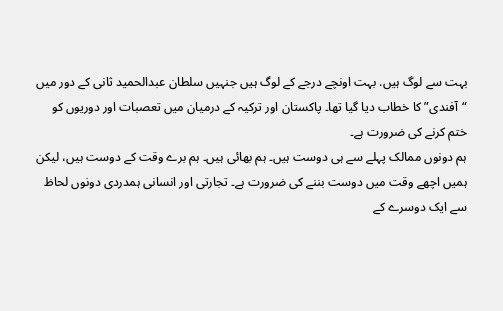بہت سے لوگ ہیں. بہت اونچے درجے کے لوگ ہیں جنہیں سلطان عبدالحمید ثانی کے دور میں “آفندی” کا خطاب دیا گیا تھا۔ پاکستان اور ترکیہ کے درمیان میں تعصبات اور دوریوں کو ختم کرنے کی ضرورت ہے۔
ہم دونوں ممالک پہلے سے ہی دوست ہیں۔ ہم بھائی ہیں۔ ہم برے وقت کے دوست ہیں، لیکن ہمیں اچھے وقت میں دوست بننے کی ضرورت ہے۔ تجارتی اور انسانی ہمدردی دونوں لحاظ سے ایک دوسرے کے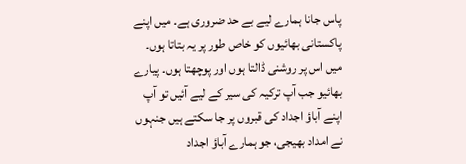پاس جانا ہمارے لیے بے حد ضروری ہے۔ میں اپنے پاکستانی بھائیوں کو خاص طور پر یہ بتاتا ہوں۔ میں اس پر روشنی ڈالتا ہوں اور پوچھتا ہوں۔ پیارے بھائیو جب آپ ترکیہ کی سیر کے لیے آئیں تو آپ اپنے آباؤ اجداد کی قبروں پر جا سکتے ہیں جنہوں نے امداد بھیجی، جو ہمارے آباؤ اجداد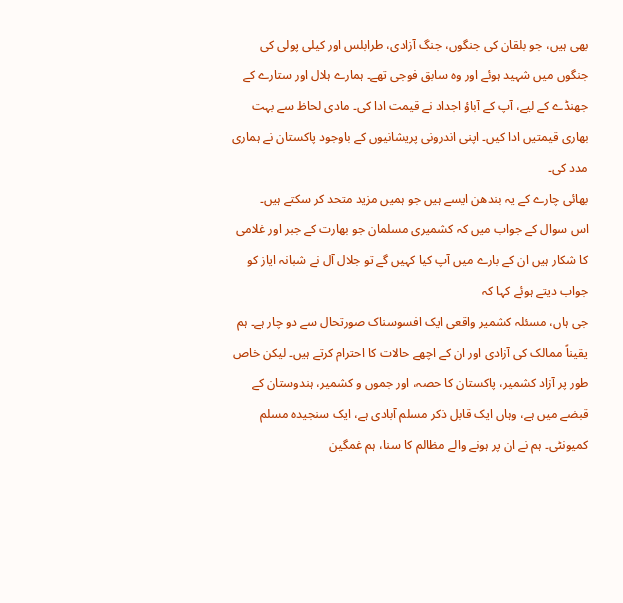بھی ہیں، جو بلقان کی جنگوں، جنگ آزادی، طرابلس اور کیلی پولی کی جنگوں میں شہید ہوئے اور وہ سابق فوجی تھے۔ ہمارے ہلال اور ستارے کے جھنڈے کے لیے، آپ کے آباؤ اجداد نے قیمت ادا کی۔ مادی لحاظ سے بہت بھاری قیمتیں ادا کیں۔ اپنی اندرونی پریشانیوں کے باوجود پاکستان نے ہماری مدد کی۔
بھائی چارے کے یہ بندھن ایسے ہیں جو ہمیں مزید متحد کر سکتے ہیں۔
اس سوال کے جواب میں کہ کشمیری مسلمان جو بھارت کے جبر اور غلامی کا شکار ہیں ان کے بارے میں آپ کیا کہیں گے تو جلال آل نے شبانہ ایاز کو جواب دیتے ہوئے کہا کہ
جی ہاں، مسئلہ کشمیر واقعی ایک افسوسناک صورتحال سے دو چار ہے۔ ہم یقیناً ممالک کی آزادی اور ان کے اچھے حالات کا احترام کرتے ہیں۔ لیکن خاص طور پر آزاد کشمیر، پاکستان کا حصہ، اور جموں و کشمیر، ہندوستان کے قبضے میں ہے، وہاں ایک قابل ذکر مسلم آبادی ہے، ایک سنجیدہ مسلم کمیونٹی۔ ہم نے ان پر ہونے والے مظالم کا سنا، ہم غمگین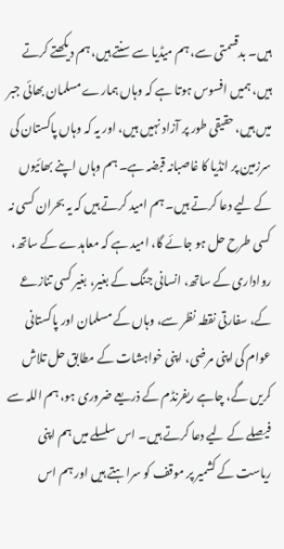ہیں۔ بدقسمتی سے، ہم میڈیا سے سنتے ہیں، ہم دیکھتے کرتے ہیں، ہمیں افسوس ہوتا ہے کہ وہاں ہمارے مسلمان بھائی جبر میں ہیں، حقیقی طور پر آزاد نہیں ہیں، اور یہ کہ وہاں پاکستان کی سرزمین پر انڈیا کا غاصبانہ قبضہ ہے۔ ہم وہاں اپنے بھائیوں کے لیے دعا کرتے ہیں۔ ہم امید کرتے ہیں کہ یہ بحران کسی نہ کسی طرح حل ہو جائے گا، امید ہے کہ معاہدے کے ساتھ، رواداری کے ساتھ، انسانی جنگ کے بغیر، بغیر کسی تنازعے کے، سفارتی نقطہ نظر سے، وہاں کے مسلمان اور پاکستانی عوام کی اپنی مرضی، اپنی خواہشات کے مطابق حل تلاش کریں گے، چاہے ریفرنڈم کے ذریعے ضروری ہو، ہم اللہ سے فیصلے کے لیے دعا کرتے ہیں۔ اس سلسلے میں ہم اپنی ریاست کے کشمیر پر موقف کو سراہتے ہیں اور ہم اس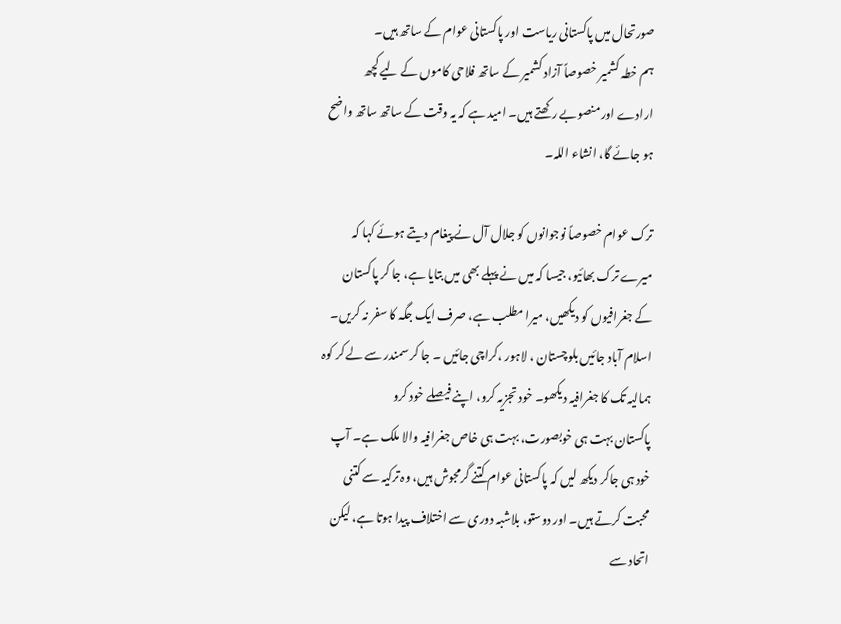صورتحال میں پاکستانی ریاست اور پاکستانی عوام کے ساتھ ہیں۔
ہم خطہ کشمیر خصوصاً آزاد کشمیر کے ساتھ فلاحی کاموں کے لیے کچھ ارادے اور منصوبے رکھتے ہیں۔ امید ہے کہ یہ وقت کے ساتھ ساتھ واضح ہو جائے گا، انشاء اللہ۔

ترک عوام خصوصاً نوجوانوں کو جلال آل نے پیغام دیتے ہوئے کہا کہ
میرے ترک بھائیو، جیسا کہ میں نے پہلے بھی میں بتایا ہے، جا کر پاکستان کے جغرافیوں کو دیکھیں، میرا مطلب ہے، صرف ایک جگہ کا سفر نہ کریں۔ اسلام آباد جائیں بلوچستان ، لاہور ،کراچی جائیں ۔ جا کر سمندر سے لے کر کوہ ہمالیہ تک کا جغرافیہ دیکھو۔ خود تجزیہ کرو، اپنے فیصلے خود کرو
پاکستان بہت ہی خوبصورت، بہت ہی خاص جغرافیہ والا ملک ہے۔ آپ خود ہی جاکر دیکھ لیں کہ پاکستانی عوام کتنے گرمجوش ہیں، وہ ترکیہ سے کتنی محبت کرتے ہیں۔ اور دوستو، بلاشبہ دوری سے اختلاف پیدا ہوتا ہے، لیکن اتحاد سے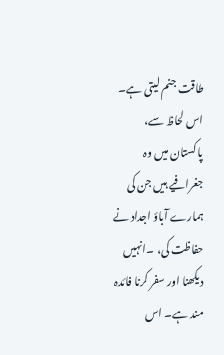طاقت جنم لیتی ہے۔
اس لحاظ سے، پاکستان میں وہ جغرافیے ہیں جن کی ہمارے آباؤ اجداد نے حفاظت کی، ۔انہیں دیکھنا اور سفر کرنا فائدہ مند ہے۔ اس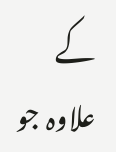کے علاوہ جو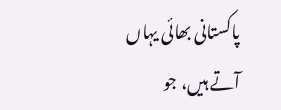پاکستانی بھائی یہاں آتے ہیں، جو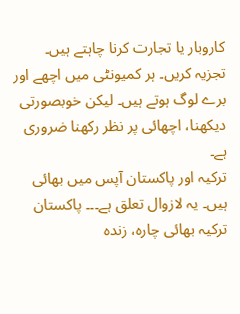کاروبار یا تجارت کرنا چاہتے ہیں۔ تجزیہ کریں۔ ہر کمیونٹی میں اچھے اور برے لوگ ہوتے ہیں۔ لیکن خوبصورتی دیکھنا، اچھائی پر نظر رکھنا ضروری ہے۔
ترکیہ اور پاکستان آپس میں بھائی ہیں۔ یہ لازوال تعلق ہے۔۔۔ پاکستان ترکیہ بھائی چارہ، زندہ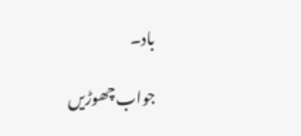باد۔

جواب چھوڑیں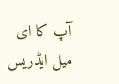آپ کا ای میل ایڈریس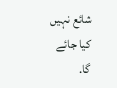شائع نہیں کیا جائے گا.